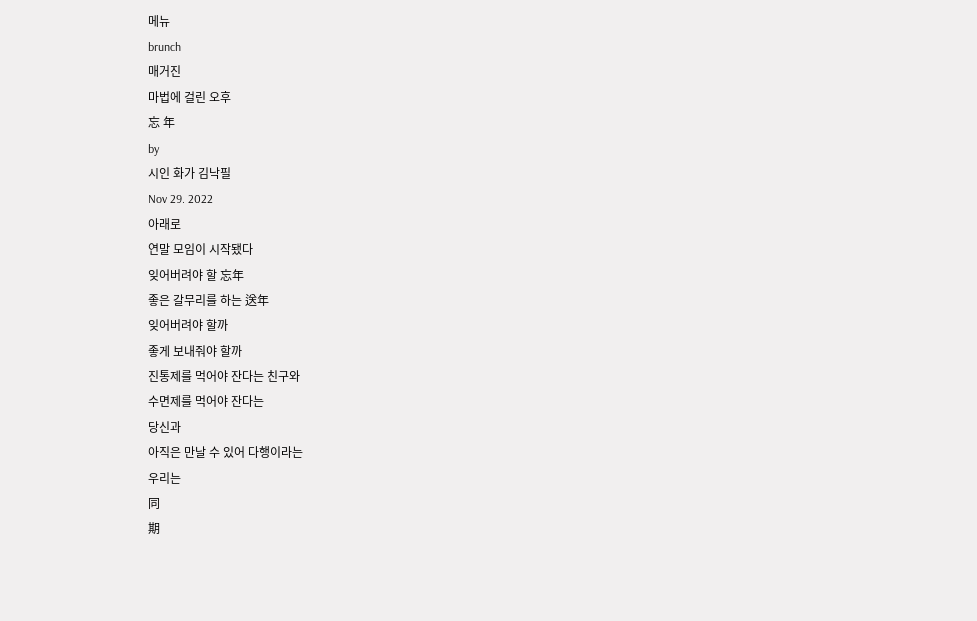메뉴
brunch
매거진
마법에 걸린 오후
忘 年
by
시인 화가 김낙필
Nov 29. 2022
아래로
연말 모임이 시작됐다
잊어버려야 할 忘年
좋은 갈무리를 하는 送年
잊어버려야 할까
좋게 보내줘야 할까
진통제를 먹어야 잔다는 친구와
수면제를 먹어야 잔다는
당신과
아직은 만날 수 있어 다행이라는
우리는
同
期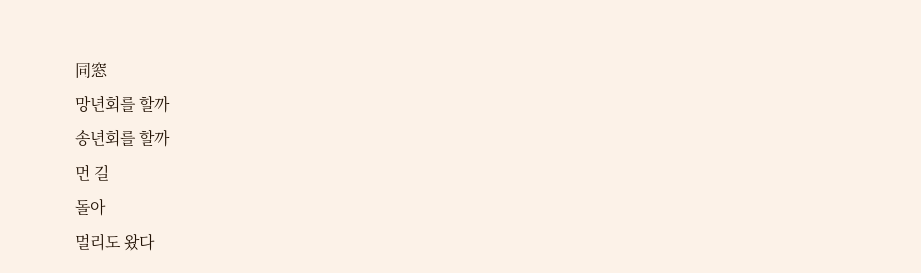同窓
망년회를 할까
송년회를 할까
먼 길
돌아
멀리도 왔다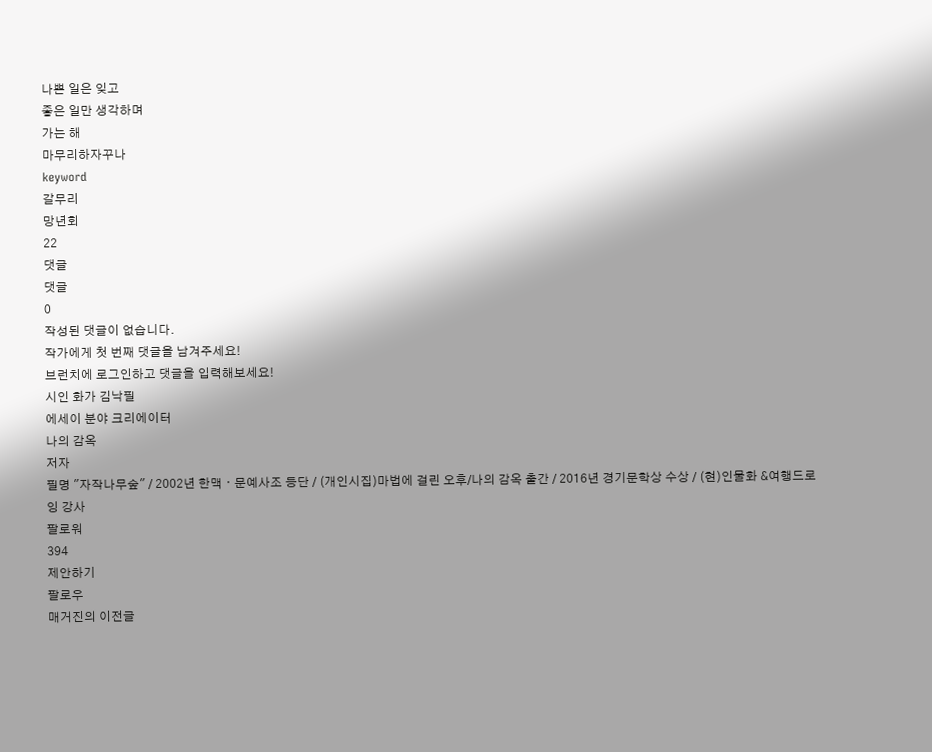나쁜 일은 잊고
좋은 일만 생각하며
가는 해
마무리하자꾸나
keyword
갈무리
망년회
22
댓글
댓글
0
작성된 댓글이 없습니다.
작가에게 첫 번째 댓글을 남겨주세요!
브런치에 로그인하고 댓글을 입력해보세요!
시인 화가 김낙필
에세이 분야 크리에이터
나의 감옥
저자
필명 "자작나무숲" / 2002년 한맥ᆞ문예사조 등단 / (개인시집)마법에 걸린 오후/나의 감옥 출간 / 2016년 경기문학상 수상 / (현)인물화 &여행드로잉 강사
팔로워
394
제안하기
팔로우
매거진의 이전글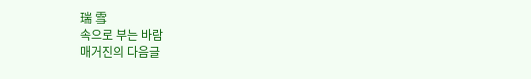瑞 雪
속으로 부는 바람
매거진의 다음글